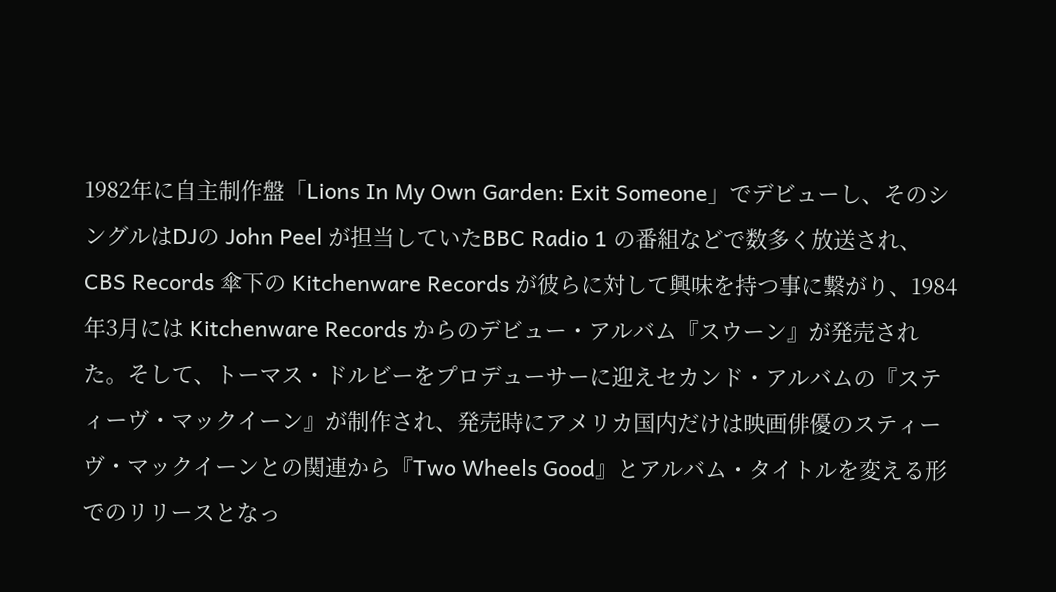1982年に自主制作盤「Lions In My Own Garden: Exit Someone」でデビューし、そのシングルはDJの John Peel が担当していたBBC Radio 1 の番組などで数多く放送され、CBS Records 傘下の Kitchenware Records が彼らに対して興味を持つ事に繋がり、1984年3月には Kitchenware Records からのデビュー・アルバム『スウーン』が発売された。そして、トーマス・ドルビーをプロデューサーに迎えセカンド・アルバムの『スティーヴ・マックイーン』が制作され、発売時にアメリカ国内だけは映画俳優のスティーヴ・マックイーンとの関連から『Two Wheels Good』とアルバム・タイトルを変える形でのリリースとなっ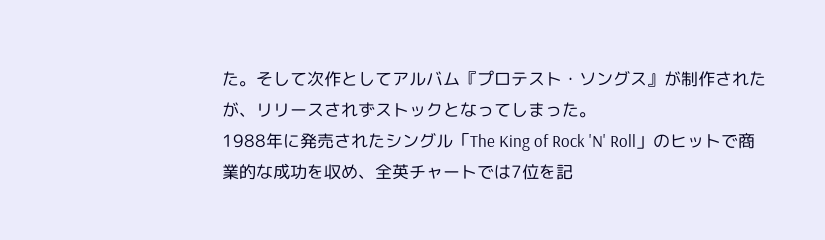た。そして次作としてアルバム『プロテスト・ソングス』が制作されたが、リリースされずストックとなってしまった。
1988年に発売されたシングル「The King of Rock 'N' Roll」のヒットで商業的な成功を収め、全英チャートでは7位を記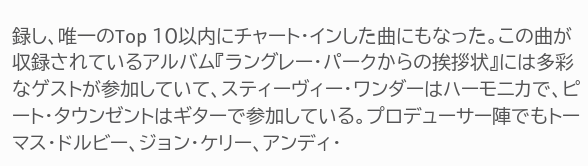録し、唯一のTop 10以内にチャート・インした曲にもなった。この曲が収録されているアルバム『ラングレー・パークからの挨拶状』には多彩なゲストが参加していて、スティーヴィー・ワンダーはハーモニカで、ピート・タウンゼントはギターで参加している。プロデューサー陣でもトーマス・ドルビー、ジョン・ケリー、アンディ・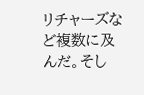リチャーズなど複数に及んだ。そし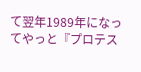て翌年1989年になってやっと『プロテス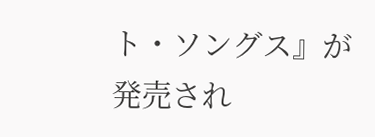ト・ソングス』が発売され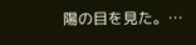陽の目を見た。…